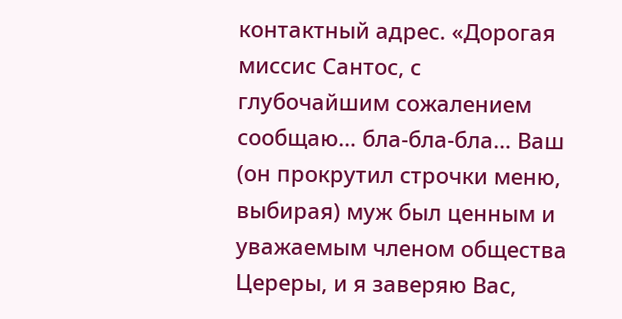контактный адрес. «Дорогая миссис Сантос, с глубочайшим сожалением сообщаю… бла-бла-бла… Ваш (он прокрутил строчки меню, выбирая) муж был ценным и уважаемым членом общества Цереры, и я заверяю Вас,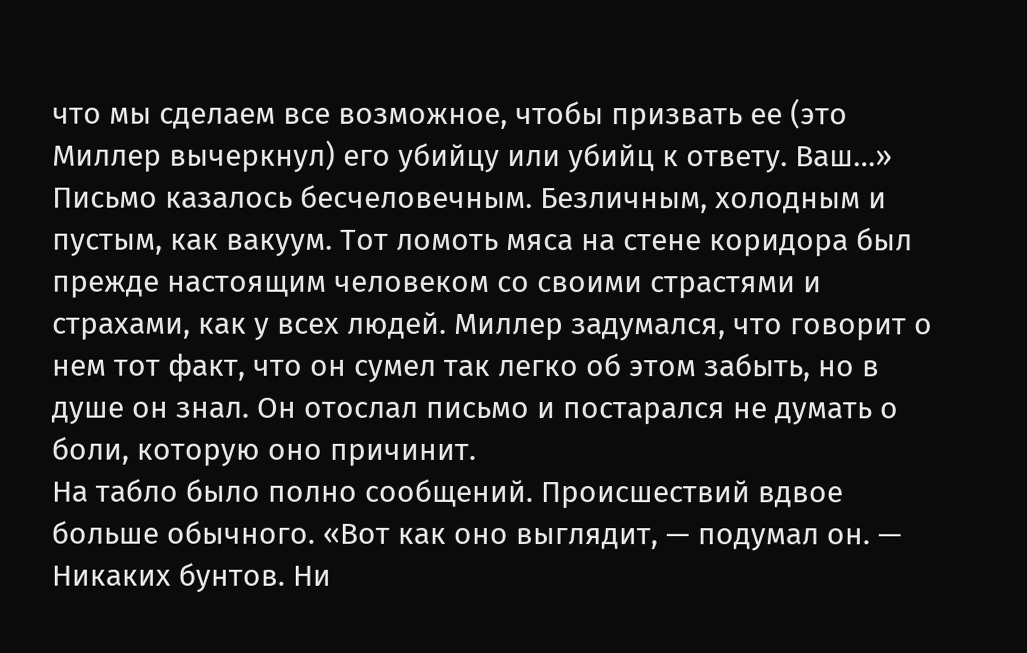что мы сделаем все возможное, чтобы призвать ее (это Миллер вычеркнул) его убийцу или убийц к ответу. Ваш…»
Письмо казалось бесчеловечным. Безличным, холодным и пустым, как вакуум. Тот ломоть мяса на стене коридора был прежде настоящим человеком со своими страстями и страхами, как у всех людей. Миллер задумался, что говорит о нем тот факт, что он сумел так легко об этом забыть, но в душе он знал. Он отослал письмо и постарался не думать о боли, которую оно причинит.
На табло было полно сообщений. Происшествий вдвое больше обычного. «Вот как оно выглядит, — подумал он. — Никаких бунтов. Ни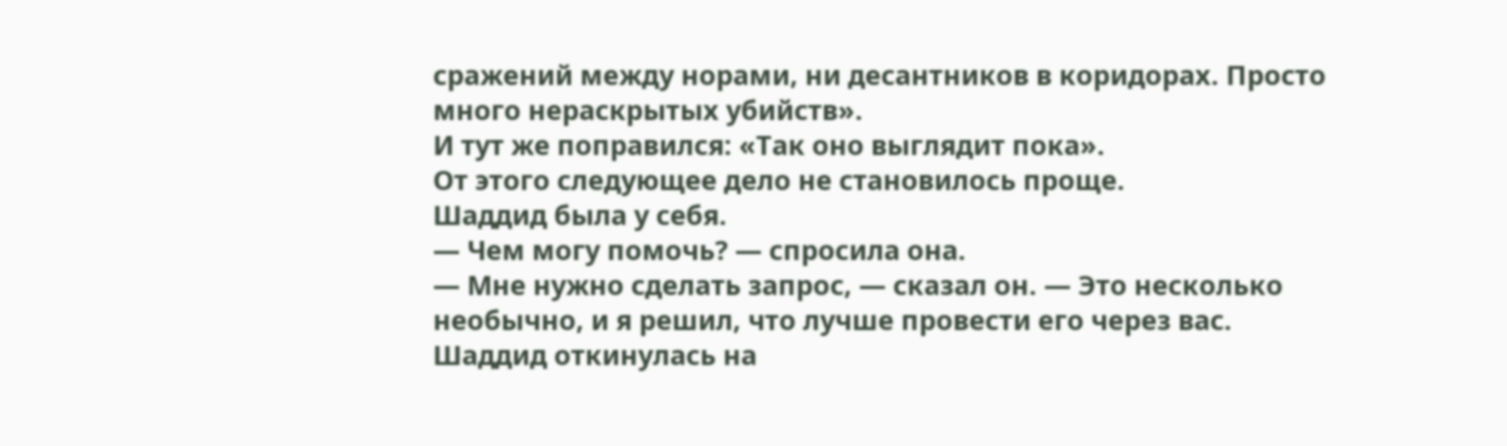сражений между норами, ни десантников в коридорах. Просто много нераскрытых убийств».
И тут же поправился: «Так оно выглядит пока».
От этого следующее дело не становилось проще.
Шаддид была у себя.
— Чем могу помочь? — спросила она.
— Мне нужно сделать запрос, — сказал он. — Это несколько необычно, и я решил, что лучше провести его через вас.
Шаддид откинулась на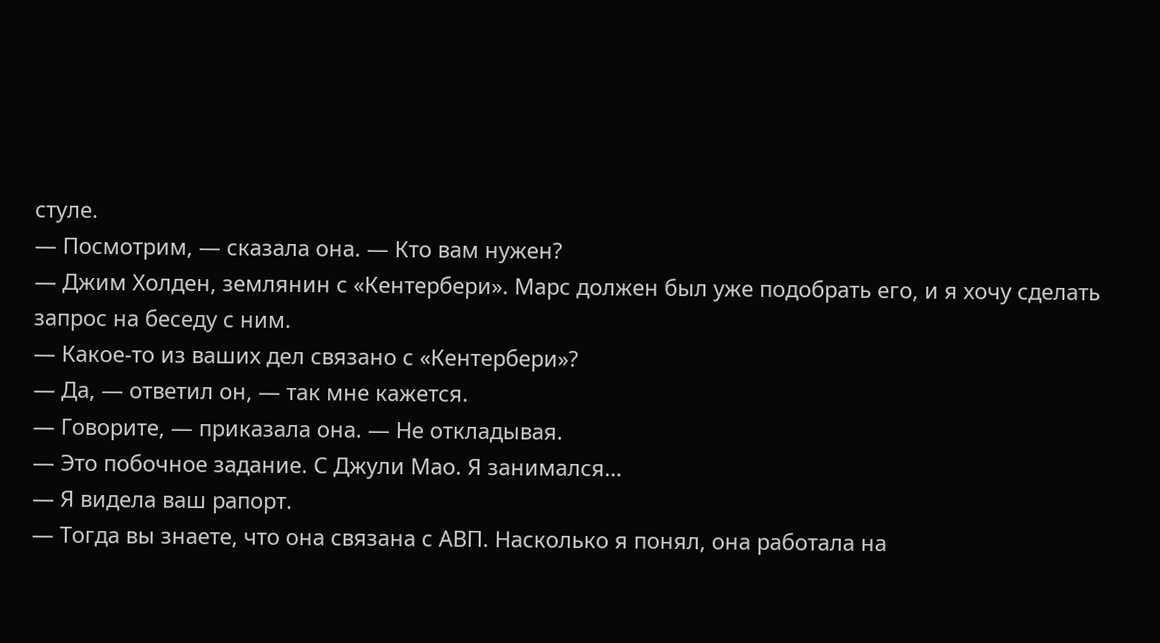стуле.
— Посмотрим, — сказала она. — Кто вам нужен?
— Джим Холден, землянин с «Кентербери». Марс должен был уже подобрать его, и я хочу сделать запрос на беседу с ним.
— Какое-то из ваших дел связано с «Кентербери»?
— Да, — ответил он, — так мне кажется.
— Говорите, — приказала она. — Не откладывая.
— Это побочное задание. С Джули Мао. Я занимался…
— Я видела ваш рапорт.
— Тогда вы знаете, что она связана с АВП. Насколько я понял, она работала на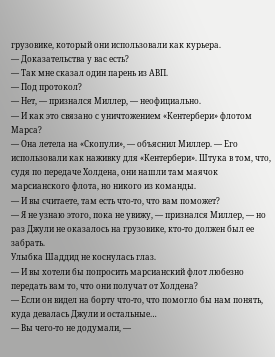грузовике, который они использовали как курьера.
— Доказательства у вас есть?
— Так мне сказал один парень из АВП.
— Под протокол?
— Нет, — признался Миллер, — неофициально.
— И как это связано с уничтожением «Кентербери» флотом Марса?
— Она летела на «Скопули», — объяснил Миллер. — Его использовали как наживку для «Кентербери». Штука в том, что, судя по передаче Холдена, они нашли там маячок марсианского флота, но никого из команды.
— И вы считаете, там есть что-то, что вам поможет?
— Я не узнаю этого, пока не увижу, — признался Миллер, — но раз Джули не оказалось на грузовике, кто-то должен был ее забрать.
Улыбка Шаддид не коснулась глаз.
— И вы хотели бы попросить марсианский флот любезно передать вам то, что они получат от Холдена?
— Если он видел на борту что-то, что помогло бы нам понять, куда девалась Джули и остальные…
— Вы чего-то не додумали, —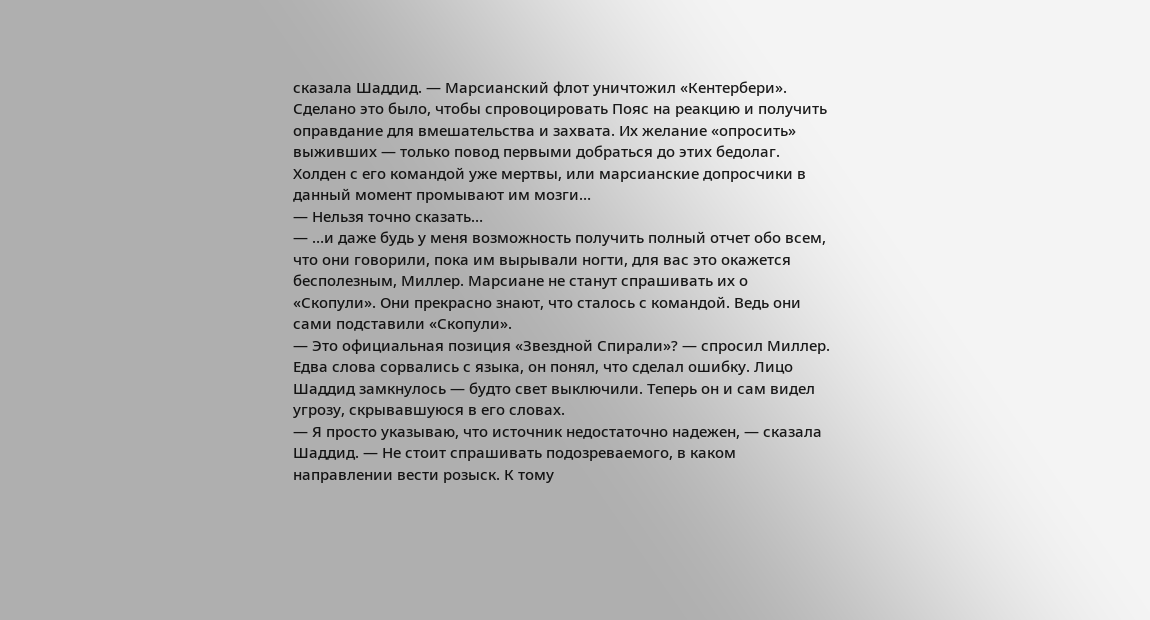сказала Шаддид. — Марсианский флот уничтожил «Кентербери». Сделано это было, чтобы спровоцировать Пояс на реакцию и получить оправдание для вмешательства и захвата. Их желание «опросить» выживших — только повод первыми добраться до этих бедолаг. Холден с его командой уже мертвы, или марсианские допросчики в данный момент промывают им мозги…
— Нельзя точно сказать…
— …и даже будь у меня возможность получить полный отчет обо всем, что они говорили, пока им вырывали ногти, для вас это окажется бесполезным, Миллер. Марсиане не станут спрашивать их о «Скопули». Они прекрасно знают, что сталось с командой. Ведь они сами подставили «Скопули».
— Это официальная позиция «Звездной Спирали»? — спросил Миллер. Едва слова сорвались с языка, он понял, что сделал ошибку. Лицо Шаддид замкнулось — будто свет выключили. Теперь он и сам видел угрозу, скрывавшуюся в его словах.
— Я просто указываю, что источник недостаточно надежен, — сказала Шаддид. — Не стоит спрашивать подозреваемого, в каком направлении вести розыск. К тому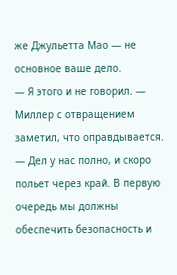же Джульетта Мао — не основное ваше дело.
— Я этого и не говорил. — Миллер с отвращением заметил, что оправдывается.
— Дел у нас полно, и скоро польет через край. В первую очередь мы должны обеспечить безопасность и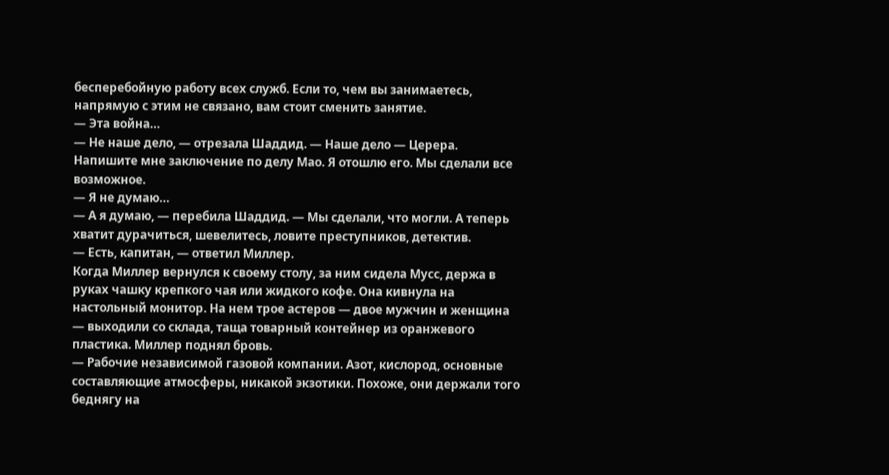бесперебойную работу всех служб. Если то, чем вы занимаетесь, напрямую с этим не связано, вам стоит сменить занятие.
— Эта война…
— Не наше дело, — отрезала Шаддид. — Наше дело — Церера. Напишите мне заключение по делу Мао. Я отошлю его. Мы сделали все возможное.
— Я не думаю…
— А я думаю, — перебила Шаддид. — Мы сделали, что могли. А теперь хватит дурачиться, шевелитесь, ловите преступников, детектив.
— Есть, капитан, — ответил Миллер.
Когда Миллер вернулся к своему столу, за ним сидела Мусс, держа в руках чашку крепкого чая или жидкого кофе. Она кивнула на настольный монитор. На нем трое астеров — двое мужчин и женщина — выходили со склада, таща товарный контейнер из оранжевого пластика. Миллер поднял бровь.
— Рабочие независимой газовой компании. Азот, кислород, основные составляющие атмосферы, никакой экзотики. Похоже, они держали того беднягу на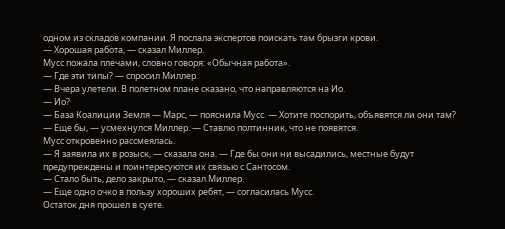одном из складов компании. Я послала экспертов поискать там брызги крови.
— Хорошая работа, — сказал Миллер.
Мусс пожала плечами, словно говоря: «Обычная работа».
— Где эти типы? — спросил Миллер.
— Вчера улетели. В полетном плане сказано, что направляются на Ио.
— Ио?
— База Коалиции Земля — Марс, — пояснила Мусс. — Хотите поспорить, объявятся ли они там?
— Еще бы, — усмехнулся Миллер. — Ставлю полтинник, что не появятся.
Мусс откровенно рассмеялась.
— Я заявила их в розыск, — сказала она. — Где бы они ни высадились, местные будут предупреждены и поинтересуются их связью с Сантосом.
— Стало быть, дело закрыто, — сказал Миллер.
— Еще одно очко в пользу хороших ребят, — согласилась Мусс.
Остаток дня прошел в суете.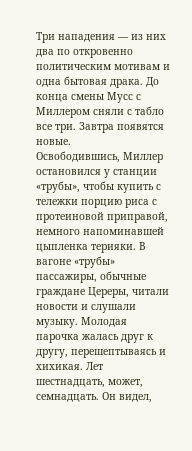Три нападения — из них два по откровенно политическим мотивам и одна бытовая драка. До конца смены Мусс с Миллером сняли с табло все три. Завтра появятся новые.
Освободившись, Миллер остановился у станции «трубы», чтобы купить с тележки порцию риса с протеиновой приправой, немного напоминавшей цыпленка терияки. В вагоне «трубы» пассажиры, обычные граждане Цереры, читали новости и слушали музыку. Молодая парочка жалась друг к другу, перешептываясь и хихикая. Лет шестнадцать, может, семнадцать. Он видел,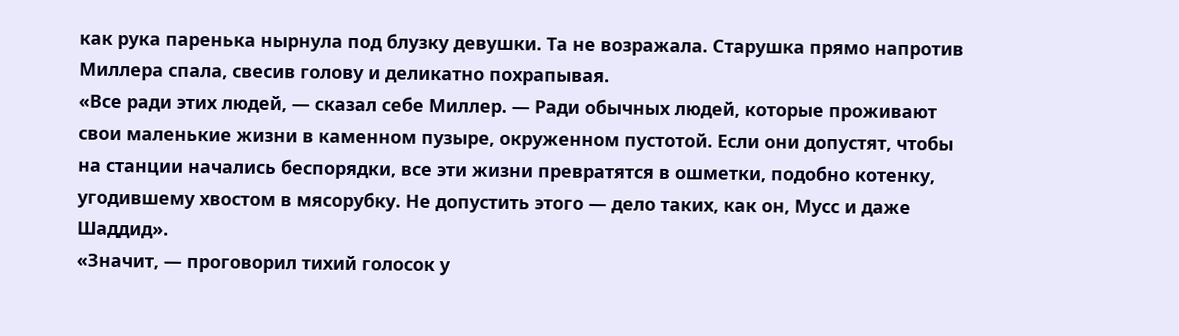как рука паренька нырнула под блузку девушки. Та не возражала. Старушка прямо напротив Миллера спала, свесив голову и деликатно похрапывая.
«Все ради этих людей, — сказал себе Миллер. — Ради обычных людей, которые проживают свои маленькие жизни в каменном пузыре, окруженном пустотой. Если они допустят, чтобы на станции начались беспорядки, все эти жизни превратятся в ошметки, подобно котенку, угодившему хвостом в мясорубку. Не допустить этого — дело таких, как он, Мусс и даже Шаддид».
«Значит, — проговорил тихий голосок у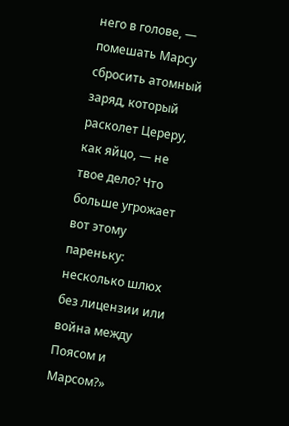него в голове, — помешать Марсу сбросить атомный заряд, который расколет Цереру, как яйцо, — не твое дело? Что больше угрожает вот этому пареньку: несколько шлюх без лицензии или война между Поясом и Марсом?»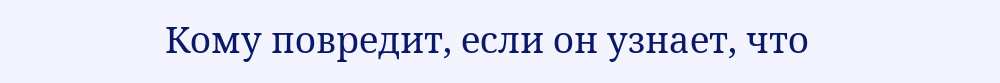Кому повредит, если он узнает, что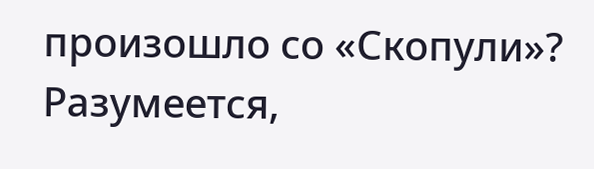произошло со «Скопули»?
Разумеется,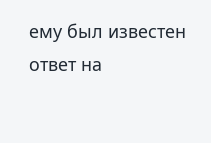ему был известен ответ на